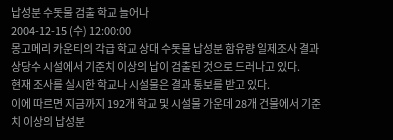납성분 수돗물 검출 학교 늘어나
2004-12-15 (수) 12:00:00
몽고메리 카운티의 각급 학교 상대 수돗물 납성분 함유량 일제조사 결과 상당수 시설에서 기준치 이상의 납이 검출된 것으로 드러나고 있다.
현재 조사를 실시한 학교나 시설물은 결과 통보를 받고 있다.
이에 따르면 지금까지 192개 학교 및 시설물 가운데 28개 건물에서 기준치 이상의 납성분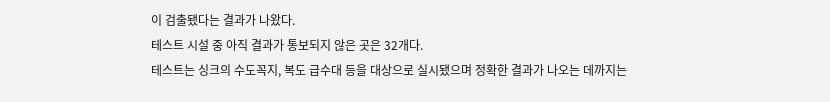이 검출됐다는 결과가 나왔다.
테스트 시설 중 아직 결과가 통보되지 않은 곳은 32개다.
테스트는 싱크의 수도꼭지, 복도 급수대 등을 대상으로 실시됐으며 정확한 결과가 나오는 데까지는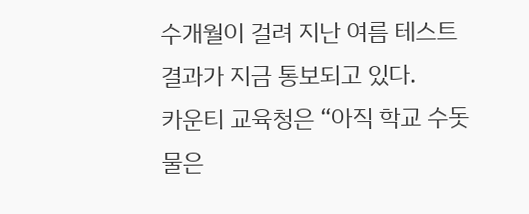수개월이 걸려 지난 여름 테스트 결과가 지금 통보되고 있다.
카운티 교육청은 “아직 학교 수돗물은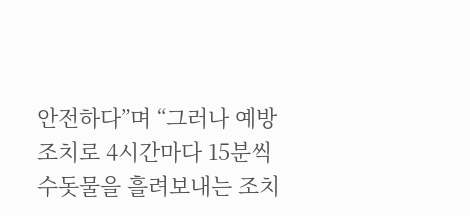안전하다”며 “그러나 예방조치로 4시간마다 15분씩 수돗물을 흘려보내는 조치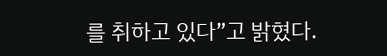를 취하고 있다”고 밝혔다.